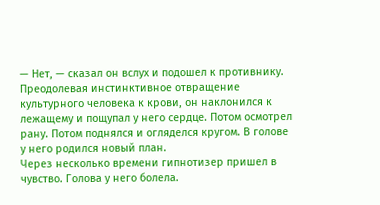— Нет, — сказал он вслух и подошел к противнику. Преодолевая инстинктивное отвращение культурного человека к крови, он наклонился к лежащему и пощупал у него сердце. Потом осмотрел рану. Потом поднялся и огляделся кругом. В голове у него родился новый план.
Через несколько времени гипнотизер пришел в чувство. Голова у него болела.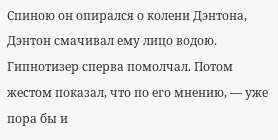Спиною он опирался о колени Дэнтона, Дэнтон смачивал ему лицо водою.
Гипнотизер сперва помолчал. Потом жестом показал, что по его мнению, — уже пора бы и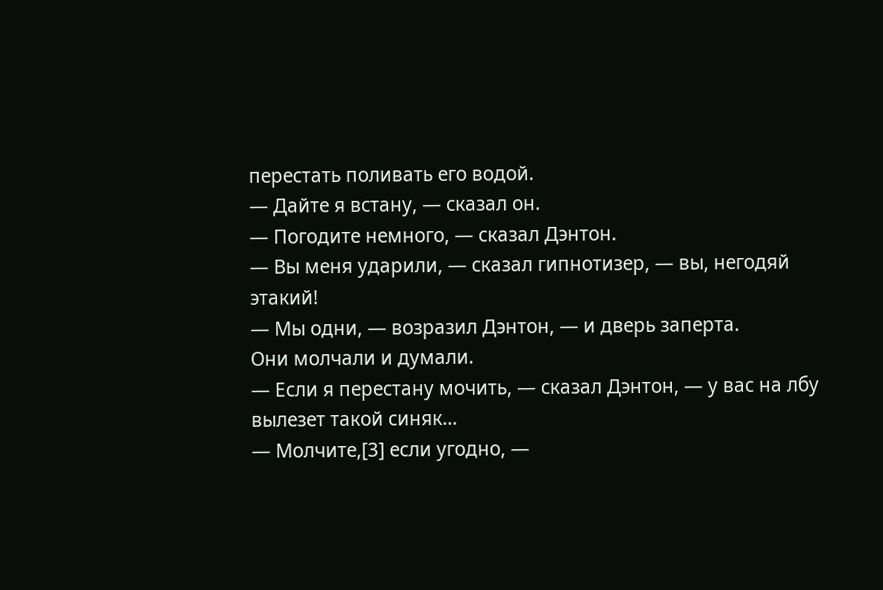перестать поливать его водой.
— Дайте я встану, — сказал он.
— Погодите немного, — сказал Дэнтон.
— Вы меня ударили, — сказал гипнотизер, — вы, негодяй этакий!
— Мы одни, — возразил Дэнтон, — и дверь заперта.
Они молчали и думали.
— Если я перестану мочить, — сказал Дэнтон, — у вас на лбу вылезет такой синяк…
— Молчите,[3] если угодно, —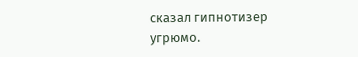сказал гипнотизер угрюмо.